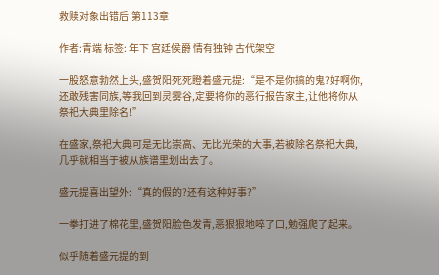救赎对象出错后 第113章

作者:青端 标签: 年下 宫廷侯爵 情有独钟 古代架空

一股怒意勃然上头,盛贺阳死死瞪着盛元提:“是不是你搞的鬼?好啊你,还敢残害同族,等我回到灵雾谷,定要将你的恶行报告家主,让他将你从祭祀大典里除名!”

在盛家,祭祀大典可是无比崇高、无比光荣的大事,若被除名祭祀大典,几乎就相当于被从族谱里划出去了。

盛元提喜出望外:“真的假的?还有这种好事?”

一拳打进了棉花里,盛贺阳脸色发青,恶狠狠地啐了口,勉强爬了起来。

似乎随着盛元提的到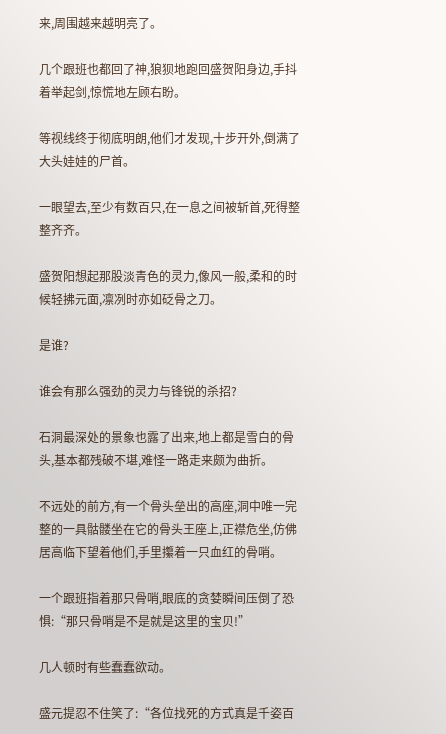来,周围越来越明亮了。

几个跟班也都回了神,狼狈地跑回盛贺阳身边,手抖着举起剑,惊慌地左顾右盼。

等视线终于彻底明朗,他们才发现,十步开外,倒满了大头娃娃的尸首。

一眼望去,至少有数百只,在一息之间被斩首,死得整整齐齐。

盛贺阳想起那股淡青色的灵力,像风一般,柔和的时候轻拂元面,凛冽时亦如砭骨之刀。

是谁?

谁会有那么强劲的灵力与锋锐的杀招?

石洞最深处的景象也露了出来,地上都是雪白的骨头,基本都残破不堪,难怪一路走来颇为曲折。

不远处的前方,有一个骨头垒出的高座,洞中唯一完整的一具骷髅坐在它的骨头王座上,正襟危坐,仿佛居高临下望着他们,手里攥着一只血红的骨哨。

一个跟班指着那只骨哨,眼底的贪婪瞬间压倒了恐惧:“那只骨哨是不是就是这里的宝贝!”

几人顿时有些蠢蠢欲动。

盛元提忍不住笑了:“各位找死的方式真是千姿百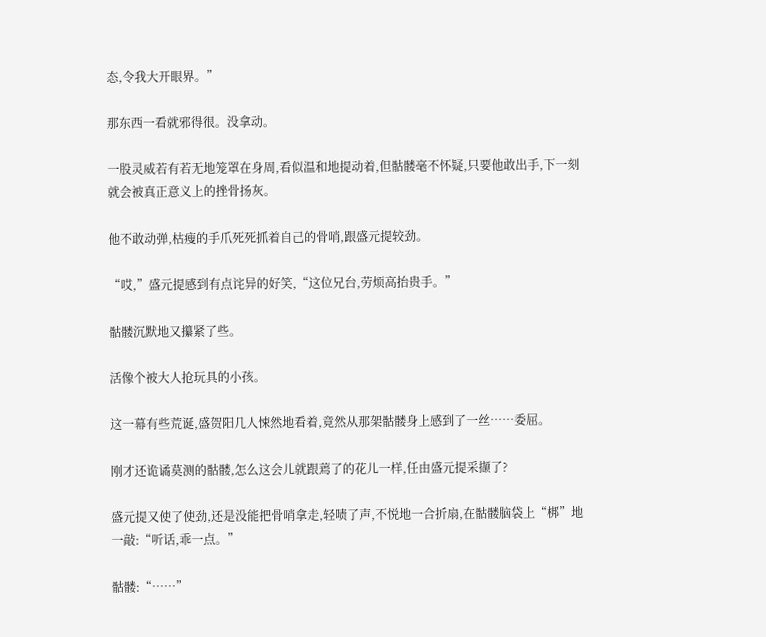态,令我大开眼界。”

那东西一看就邪得很。没拿动。

一股灵威若有若无地笼罩在身周,看似温和地提动着,但骷髅毫不怀疑,只要他敢出手,下一刻就会被真正意义上的挫骨扬灰。

他不敢动弹,枯瘦的手爪死死抓着自己的骨哨,跟盛元提较劲。

“哎,”盛元提感到有点诧异的好笑,“这位兄台,劳烦高抬贵手。”

骷髅沉默地又攥紧了些。

活像个被大人抢玩具的小孩。

这一幕有些荒诞,盛贺阳几人悚然地看着,竟然从那架骷髅身上感到了一丝……委屈。

刚才还诡谲莫测的骷髅,怎么这会儿就跟蔫了的花儿一样,任由盛元提采撷了?

盛元提又使了使劲,还是没能把骨哨拿走,轻啧了声,不悦地一合折扇,在骷髅脑袋上“梆”地一敲:“听话,乖一点。”

骷髅:“……”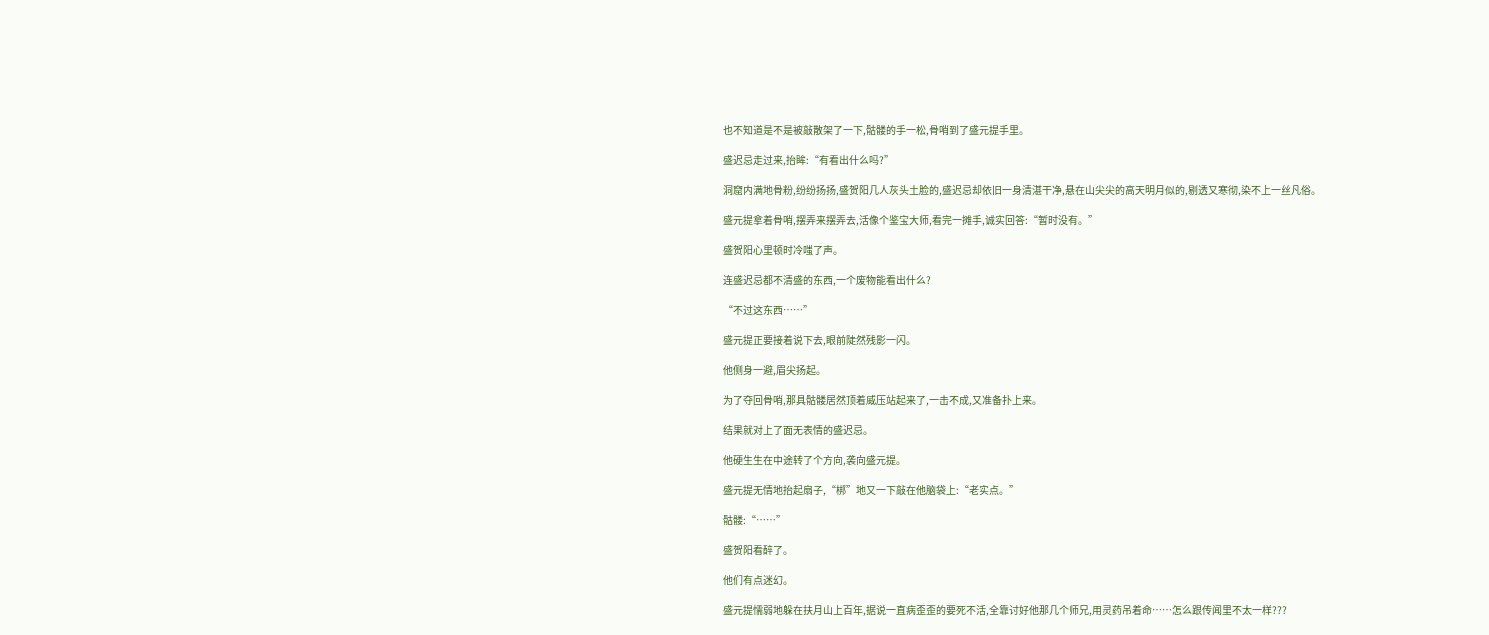也不知道是不是被敲散架了一下,骷髅的手一松,骨哨到了盛元提手里。

盛迟忌走过来,抬眸:“有看出什么吗?”

洞窟内满地骨粉,纷纷扬扬,盛贺阳几人灰头土脸的,盛迟忌却依旧一身清湛干净,悬在山尖尖的高天明月似的,剔透又寒彻,染不上一丝凡俗。

盛元提拿着骨哨,摆弄来摆弄去,活像个鉴宝大师,看完一摊手,诚实回答:“暂时没有。”

盛贺阳心里顿时冷嗤了声。

连盛迟忌都不清盛的东西,一个废物能看出什么?

“不过这东西……”

盛元提正要接着说下去,眼前陡然残影一闪。

他侧身一避,眉尖扬起。

为了夺回骨哨,那具骷髅居然顶着威压站起来了,一击不成,又准备扑上来。

结果就对上了面无表情的盛迟忌。

他硬生生在中途转了个方向,袭向盛元提。

盛元提无情地抬起扇子,“梆”地又一下敲在他脑袋上:“老实点。”

骷髅:“……”

盛贺阳看醉了。

他们有点迷幻。

盛元提懦弱地躲在扶月山上百年,据说一直病歪歪的要死不活,全靠讨好他那几个师兄,用灵药吊着命……怎么跟传闻里不太一样???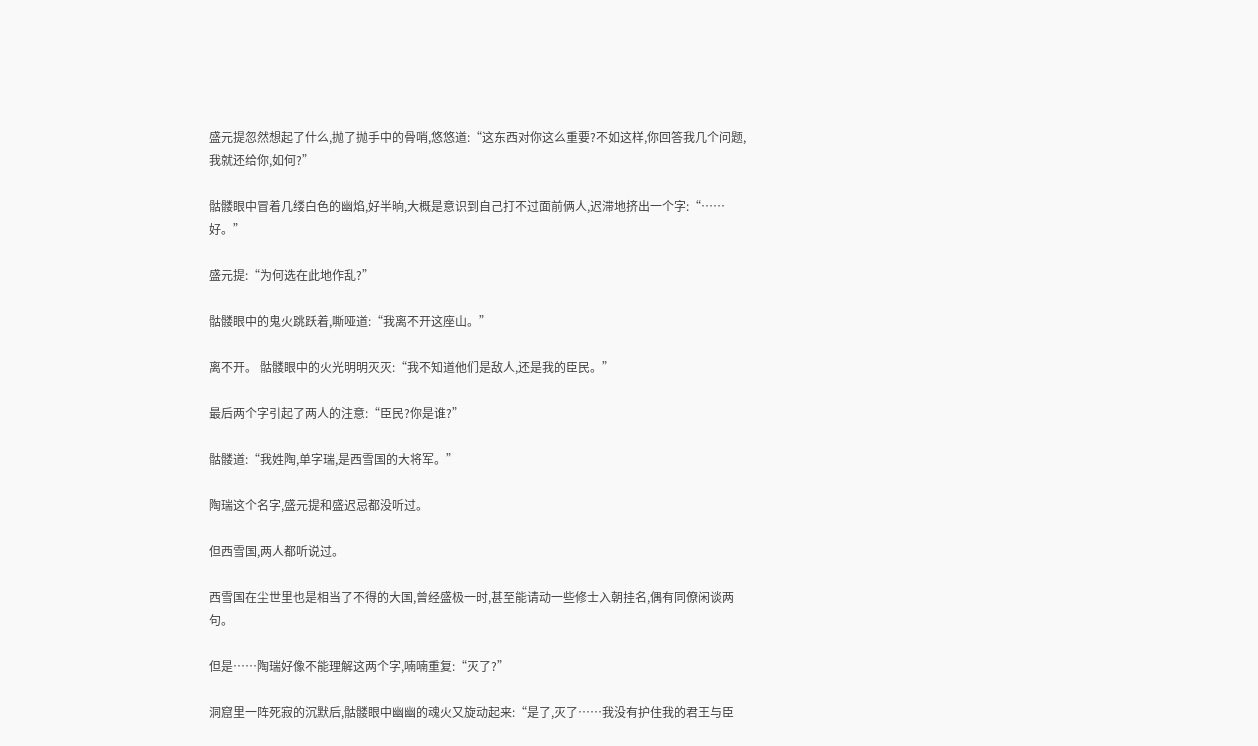盛元提忽然想起了什么,抛了抛手中的骨哨,悠悠道:“这东西对你这么重要?不如这样,你回答我几个问题,我就还给你,如何?”

骷髅眼中冒着几缕白色的幽焰,好半晌,大概是意识到自己打不过面前俩人,迟滞地挤出一个字:“……好。”

盛元提:“为何选在此地作乱?”

骷髅眼中的鬼火跳跃着,嘶哑道:“我离不开这座山。”

离不开。 骷髅眼中的火光明明灭灭:“我不知道他们是敌人,还是我的臣民。”

最后两个字引起了两人的注意:“臣民?你是谁?”

骷髅道:“我姓陶,单字瑞,是西雪国的大将军。”

陶瑞这个名字,盛元提和盛迟忌都没听过。

但西雪国,两人都听说过。

西雪国在尘世里也是相当了不得的大国,曾经盛极一时,甚至能请动一些修士入朝挂名,偶有同僚闲谈两句。

但是……陶瑞好像不能理解这两个字,喃喃重复:“灭了?”

洞窟里一阵死寂的沉默后,骷髅眼中幽幽的魂火又旋动起来:“是了,灭了……我没有护住我的君王与臣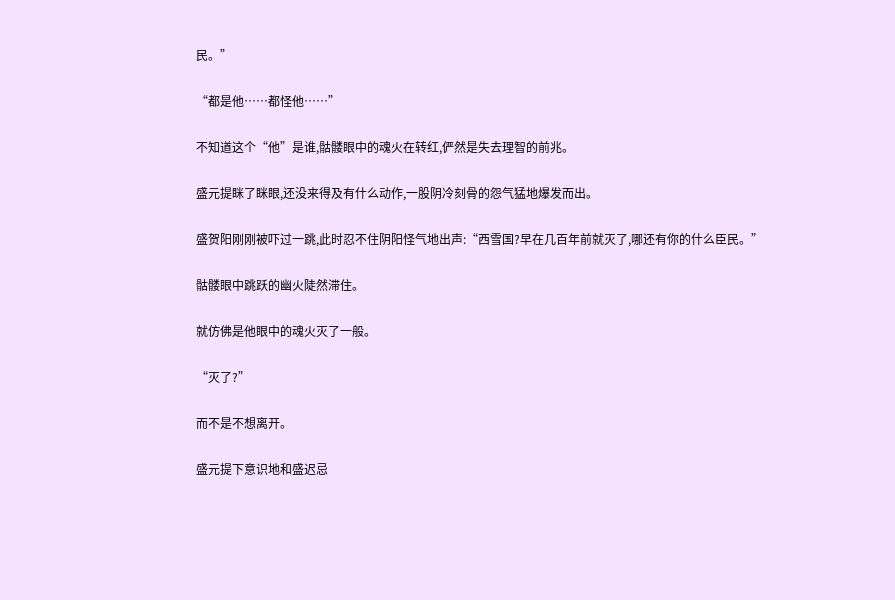民。”

“都是他……都怪他……”

不知道这个“他”是谁,骷髅眼中的魂火在转红,俨然是失去理智的前兆。

盛元提眯了眯眼,还没来得及有什么动作,一股阴冷刻骨的怨气猛地爆发而出。

盛贺阳刚刚被吓过一跳,此时忍不住阴阳怪气地出声:“西雪国?早在几百年前就灭了,哪还有你的什么臣民。”

骷髅眼中跳跃的幽火陡然滞住。

就仿佛是他眼中的魂火灭了一般。

“灭了?”

而不是不想离开。

盛元提下意识地和盛迟忌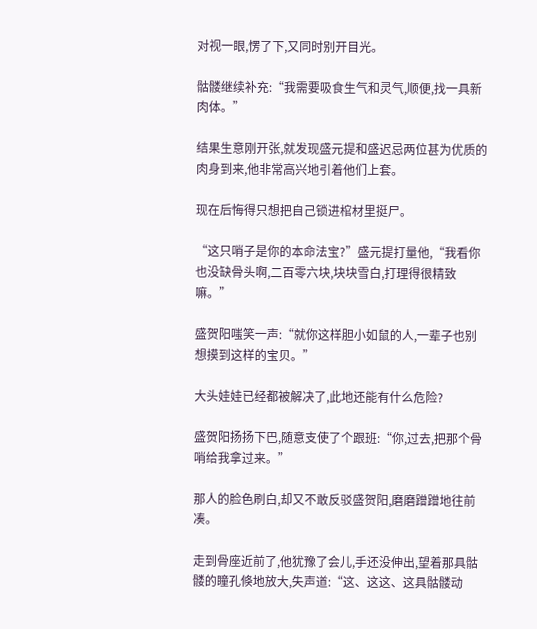对视一眼,愣了下,又同时别开目光。

骷髅继续补充:“我需要吸食生气和灵气,顺便,找一具新肉体。”

结果生意刚开张,就发现盛元提和盛迟忌两位甚为优质的肉身到来,他非常高兴地引着他们上套。

现在后悔得只想把自己锁进棺材里挺尸。

“这只哨子是你的本命法宝?”盛元提打量他,“我看你也没缺骨头啊,二百零六块,块块雪白,打理得很精致嘛。”

盛贺阳嗤笑一声:“就你这样胆小如鼠的人,一辈子也别想摸到这样的宝贝。”

大头娃娃已经都被解决了,此地还能有什么危险?

盛贺阳扬扬下巴,随意支使了个跟班:“你,过去,把那个骨哨给我拿过来。”

那人的脸色刷白,却又不敢反驳盛贺阳,磨磨蹭蹭地往前凑。

走到骨座近前了,他犹豫了会儿,手还没伸出,望着那具骷髅的瞳孔倏地放大,失声道:“这、这这、这具骷髅动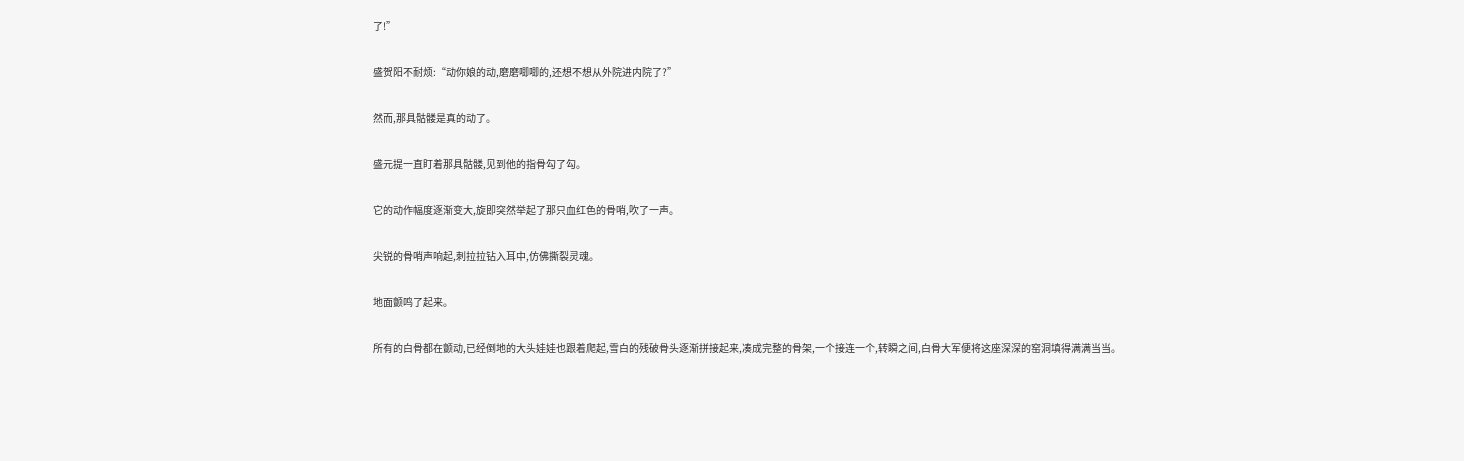了!”

盛贺阳不耐烦:“动你娘的动,磨磨唧唧的,还想不想从外院进内院了?”

然而,那具骷髅是真的动了。

盛元提一直盯着那具骷髅,见到他的指骨勾了勾。

它的动作幅度逐渐变大,旋即突然举起了那只血红色的骨哨,吹了一声。

尖锐的骨哨声响起,刺拉拉钻入耳中,仿佛撕裂灵魂。

地面颤鸣了起来。

所有的白骨都在颤动,已经倒地的大头娃娃也跟着爬起,雪白的残破骨头逐渐拼接起来,凑成完整的骨架,一个接连一个,转瞬之间,白骨大军便将这座深深的窑洞填得满满当当。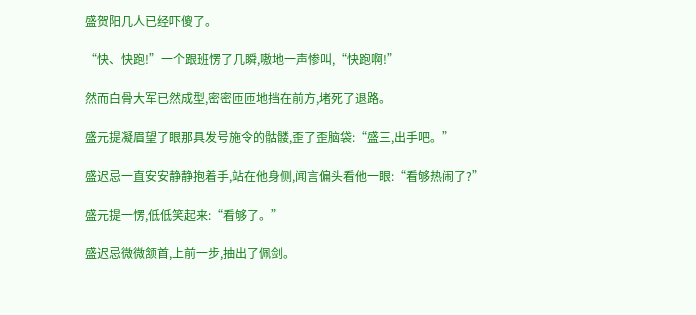盛贺阳几人已经吓傻了。

“快、快跑!”一个跟班愣了几瞬,嗷地一声惨叫,“快跑啊!”

然而白骨大军已然成型,密密匝匝地挡在前方,堵死了退路。

盛元提凝眉望了眼那具发号施令的骷髅,歪了歪脑袋:“盛三,出手吧。”

盛迟忌一直安安静静抱着手,站在他身侧,闻言偏头看他一眼:“看够热闹了?”

盛元提一愣,低低笑起来:“看够了。”

盛迟忌微微颔首,上前一步,抽出了佩剑。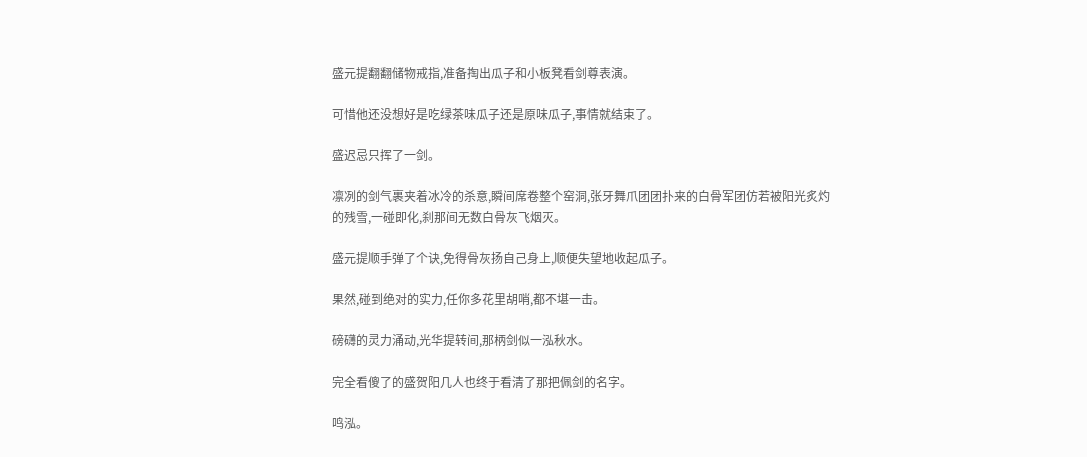盛元提翻翻储物戒指,准备掏出瓜子和小板凳看剑尊表演。

可惜他还没想好是吃绿茶味瓜子还是原味瓜子,事情就结束了。

盛迟忌只挥了一剑。

凛冽的剑气裹夹着冰冷的杀意,瞬间席卷整个窑洞,张牙舞爪团团扑来的白骨军团仿若被阳光炙灼的残雪,一碰即化,刹那间无数白骨灰飞烟灭。

盛元提顺手弹了个诀,免得骨灰扬自己身上,顺便失望地收起瓜子。

果然,碰到绝对的实力,任你多花里胡哨,都不堪一击。

磅礴的灵力涌动,光华提转间,那柄剑似一泓秋水。

完全看傻了的盛贺阳几人也终于看清了那把佩剑的名字。

鸣泓。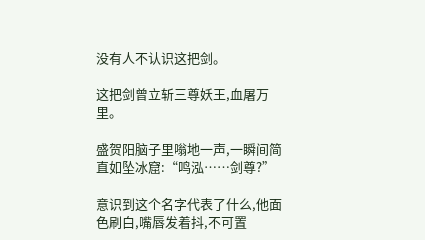没有人不认识这把剑。

这把剑曾立斩三尊妖王,血屠万里。

盛贺阳脑子里嗡地一声,一瞬间简直如坠冰窟:“鸣泓……剑尊?”

意识到这个名字代表了什么,他面色刷白,嘴唇发着抖,不可置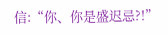信:“你、你是盛迟忌?!”